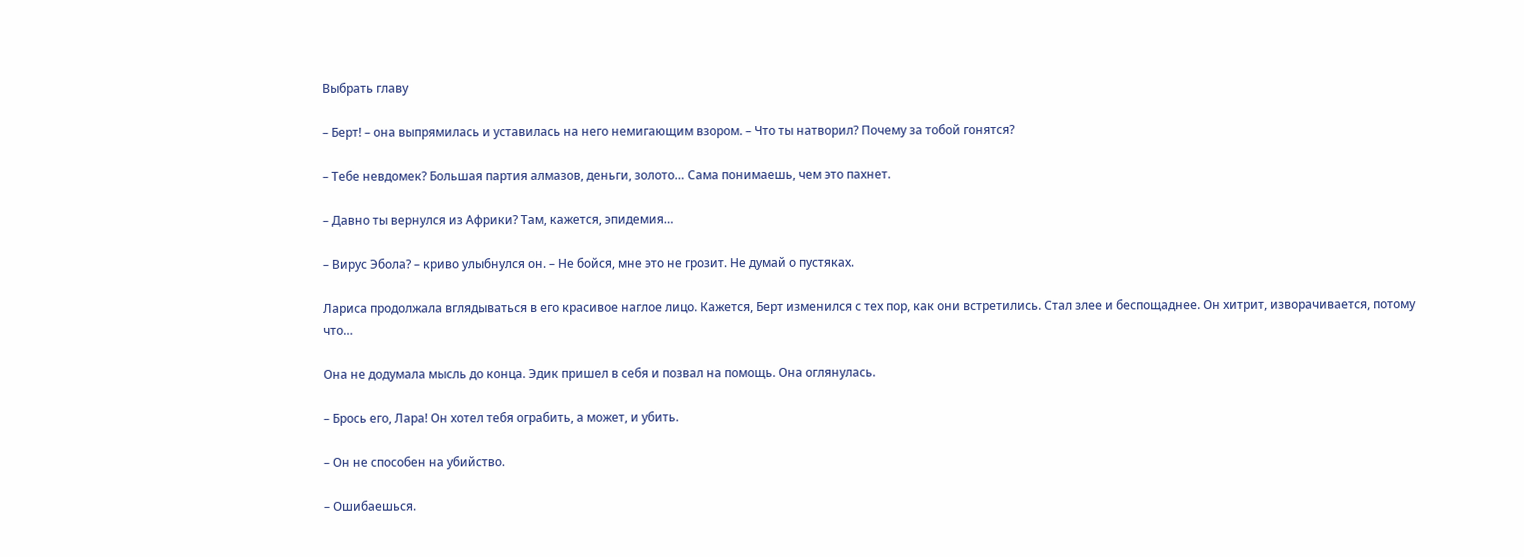Выбрать главу

– Берт! – она выпрямилась и уставилась на него немигающим взором. – Что ты натворил? Почему за тобой гонятся?

– Тебе невдомек? Большая партия алмазов, деньги, золото… Сама понимаешь, чем это пахнет.

– Давно ты вернулся из Африки? Там, кажется, эпидемия…

– Вирус Эбола? – криво улыбнулся он. – Не бойся, мне это не грозит. Не думай о пустяках.

Лариса продолжала вглядываться в его красивое наглое лицо. Кажется, Берт изменился с тех пор, как они встретились. Стал злее и беспощаднее. Он хитрит, изворачивается, потому что…

Она не додумала мысль до конца. Эдик пришел в себя и позвал на помощь. Она оглянулась.

– Брось его, Лара! Он хотел тебя ограбить, а может, и убить.

– Он не способен на убийство.

– Ошибаешься.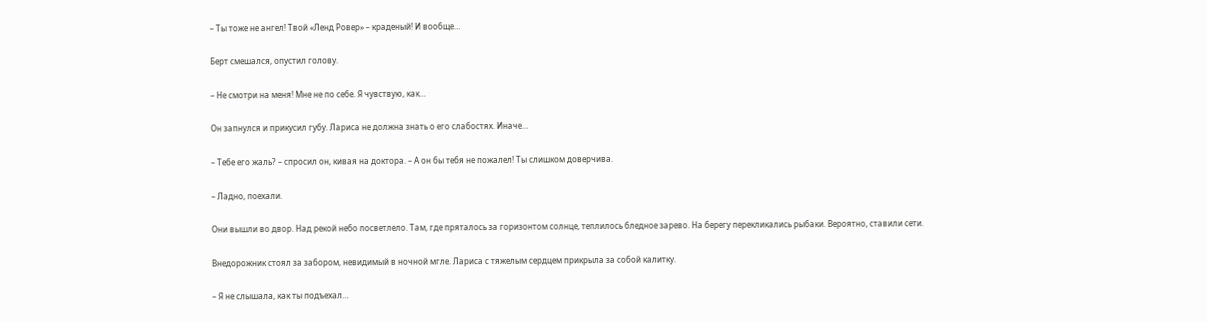– Ты тоже не ангел! Твой «Ленд Ровер» – краденый! И вообще…

Берт смешался, опустил голову.

– Не смотри на меня! Мне не по себе. Я чувствую, как…

Он запнулся и прикусил губу. Лариса не должна знать о его слабостях. Иначе…

– Тебе его жаль? – спросил он, кивая на доктора. – А он бы тебя не пожалел! Ты слишком доверчива.

– Ладно, поехали.

Они вышли во двор. Над рекой небо посветлело. Там, где пряталось за горизонтом солнце, теплилось бледное зарево. На берегу перекликались рыбаки. Вероятно, ставили сети.

Внедорожник стоял за забором, невидимый в ночной мгле. Лариса с тяжелым сердцем прикрыла за собой калитку.

– Я не слышала, как ты подъехал…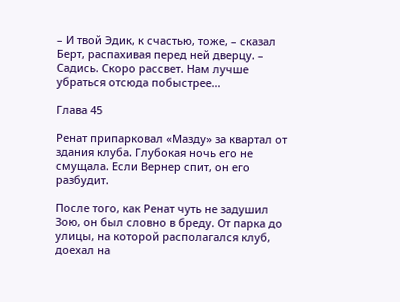– И твой Эдик, к счастью, тоже, – сказал Берт, распахивая перед ней дверцу. – Садись. Скоро рассвет. Нам лучше убраться отсюда побыстрее…

Глава 45

Ренат припарковал «Мазду» за квартал от здания клуба. Глубокая ночь его не смущала. Если Вернер спит, он его разбудит.

После того, как Ренат чуть не задушил Зою, он был словно в бреду. От парка до улицы, на которой располагался клуб, доехал на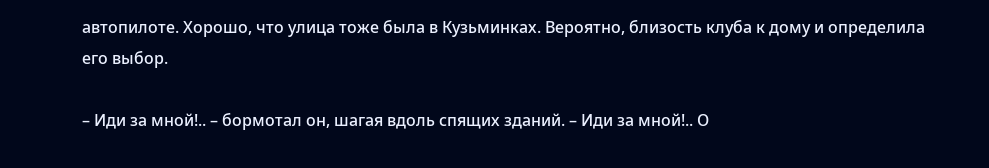автопилоте. Хорошо, что улица тоже была в Кузьминках. Вероятно, близость клуба к дому и определила его выбор.

– Иди за мной!.. – бормотал он, шагая вдоль спящих зданий. – Иди за мной!.. О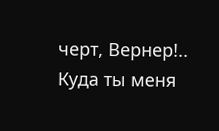черт, Вернер!.. Куда ты меня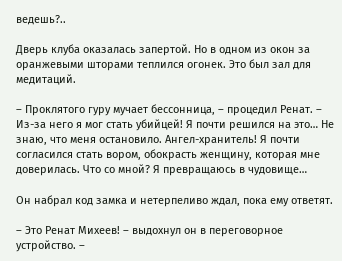ведешь?..

Дверь клуба оказалась запертой. Но в одном из окон за оранжевыми шторами теплился огонек. Это был зал для медитаций.

– Проклятого гуру мучает бессонница, – процедил Ренат. – Из-за него я мог стать убийцей! Я почти решился на это… Не знаю, что меня остановило. Ангел-хранитель! Я почти согласился стать вором, обокрасть женщину, которая мне доверилась. Что со мной? Я превращаюсь в чудовище…

Он набрал код замка и нетерпеливо ждал, пока ему ответят.

– Это Ренат Михеев! – выдохнул он в переговорное устройство. –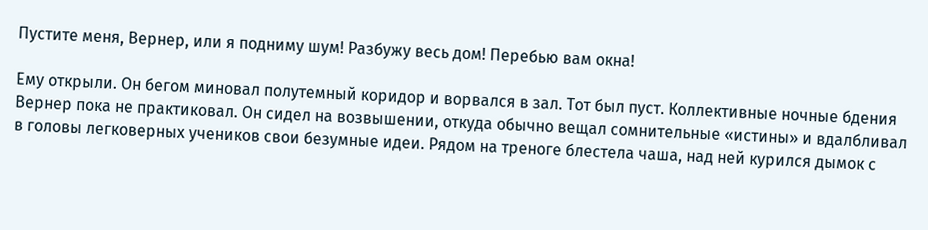Пустите меня, Вернер, или я подниму шум! Разбужу весь дом! Перебью вам окна!

Ему открыли. Он бегом миновал полутемный коридор и ворвался в зал. Тот был пуст. Коллективные ночные бдения Вернер пока не практиковал. Он сидел на возвышении, откуда обычно вещал сомнительные «истины» и вдалбливал в головы легковерных учеников свои безумные идеи. Рядом на треноге блестела чаша, над ней курился дымок с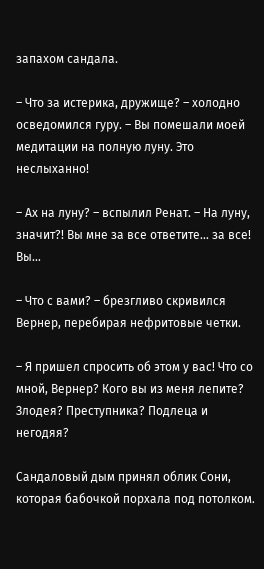запахом сандала.

– Что за истерика, дружище? – холодно осведомился гуру. – Вы помешали моей медитации на полную луну. Это неслыханно!

– Ах на луну? – вспылил Ренат. – На луну, значит?! Вы мне за все ответите… за все! Вы…

– Что с вами? – брезгливо скривился Вернер, перебирая нефритовые четки.

– Я пришел спросить об этом у вас! Что со мной, Вернер? Кого вы из меня лепите? Злодея? Преступника? Подлеца и негодяя?

Сандаловый дым принял облик Сони, которая бабочкой порхала под потолком.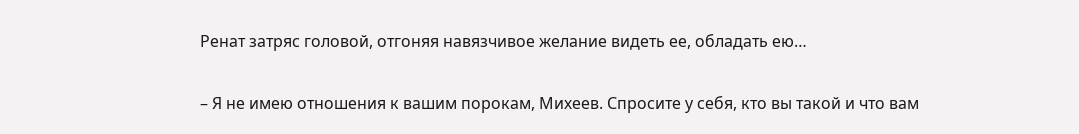Ренат затряс головой, отгоняя навязчивое желание видеть ее, обладать ею…

– Я не имею отношения к вашим порокам, Михеев. Спросите у себя, кто вы такой и что вам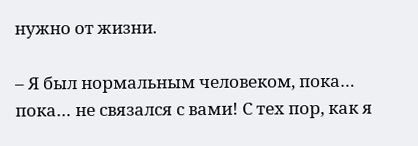нужно от жизни.

– Я был нормальным человеком, пока… пока… не связался с вами! С тех пор, как я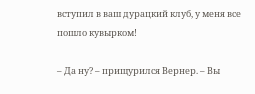вступил в ваш дурацкий клуб, у меня все пошло кувырком!

– Да ну? – прищурился Вернер. – Вы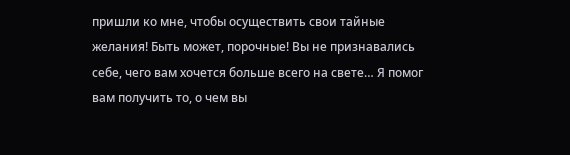пришли ко мне, чтобы осуществить свои тайные желания! Быть может, порочные! Вы не признавались себе, чего вам хочется больше всего на свете… Я помог вам получить то, о чем вы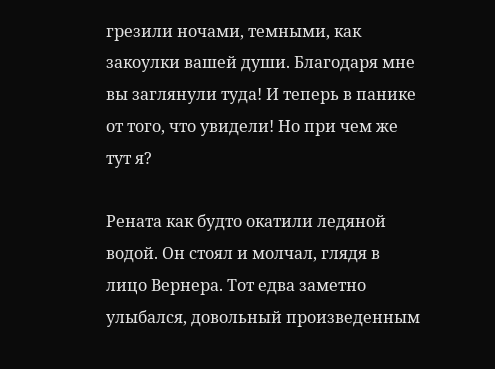грезили ночами, темными, как закоулки вашей души. Благодаря мне вы заглянули туда! И теперь в панике от того, что увидели! Но при чем же тут я?

Рената как будто окатили ледяной водой. Он стоял и молчал, глядя в лицо Вернера. Тот едва заметно улыбался, довольный произведенным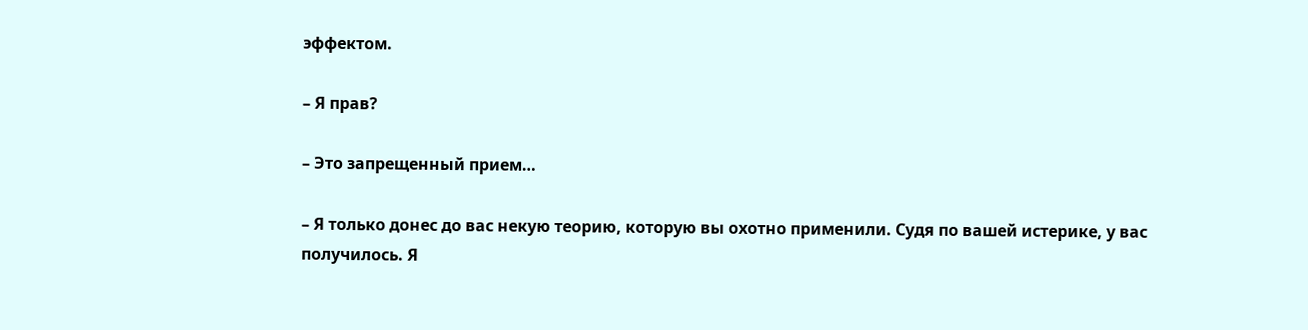эффектом.

– Я прав?

– Это запрещенный прием…

– Я только донес до вас некую теорию, которую вы охотно применили. Судя по вашей истерике, у вас получилось. Я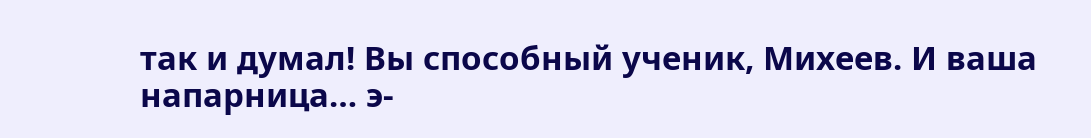так и думал! Вы способный ученик, Михеев. И ваша напарница… э-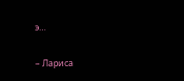э…

– Лариса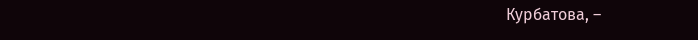Курбатова, –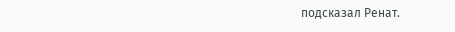подсказал Ренат.